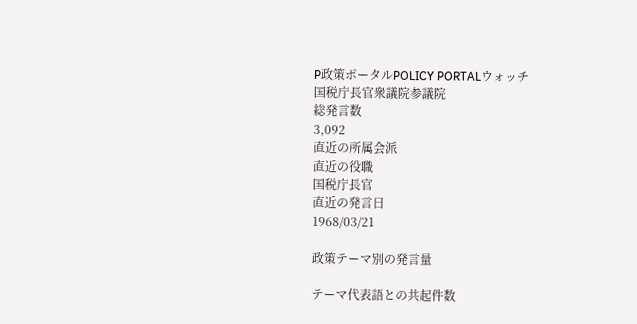P政策ポータルPOLICY PORTALウォッチ
国税庁長官衆議院参議院
総発言数
3,092
直近の所属会派
直近の役職
国税庁長官
直近の発言日
1968/03/21

政策テーマ別の発言量

テーマ代表語との共起件数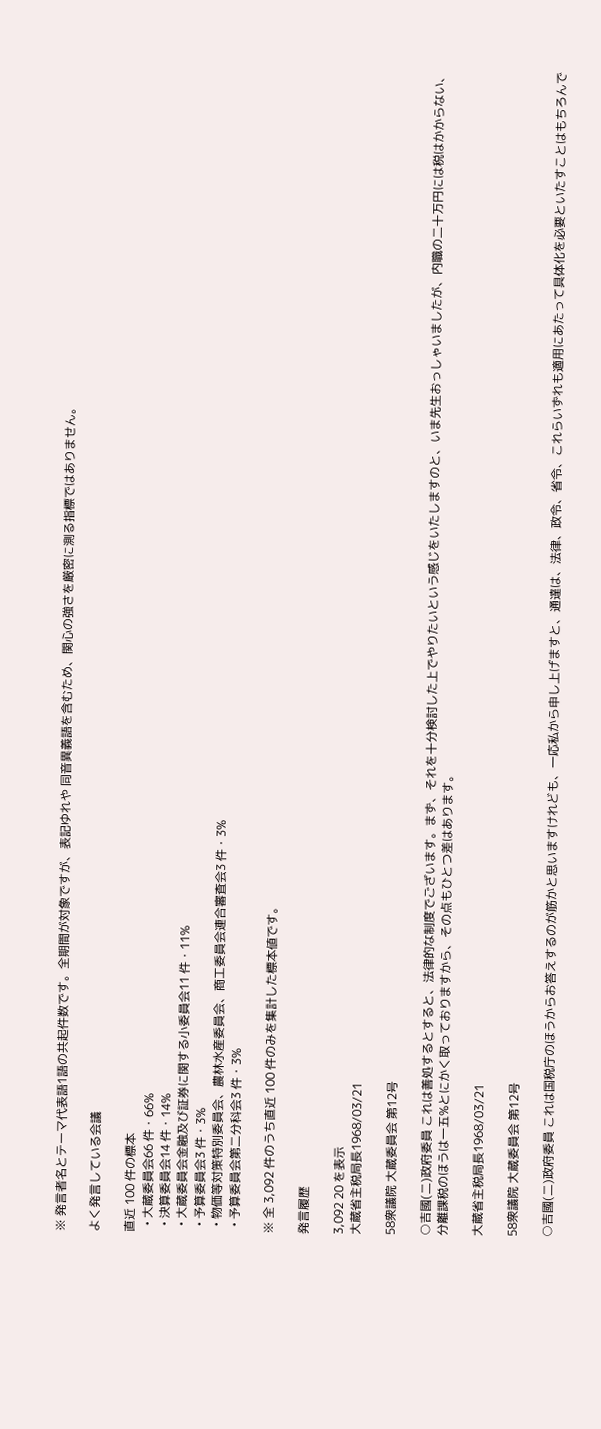※ 発言者名とテーマ代表語1語の共起件数です。全期間が対象ですが、表記ゆれや 同音異義語を含むため、関心の強さを厳密に測る指標ではありません。

よく発言している会議

直近 100 件の標本
  • 大蔵委員会66 件・66%
  • 決算委員会14 件・14%
  • 大蔵委員会金融及び証券に関する小委員会11 件・11%
  • 予算委員会3 件・3%
  • 物価等対策特別委員会、農林水産委員会、商工委員会連合審査会3 件・3%
  • 予算委員会第二分科会3 件・3%

※ 全 3,092 件のうち直近 100 件のみを集計した標本値です。

発言履歴

3,092 20 を表示
大蔵省主税局長1968/03/21

58衆議院 大蔵委員会 第12号

○吉國(二)政府委員 これは善処するとすると、法律的な制度でございます。まず、それを十分検討した上でやりたいという感じをいたしますのと、いま先生おっしゃいましたが、内職の二十万円には税はかからない、分離課税のほうは一五%とにかく取っておりますから、その点もひとつ差はあります。

大蔵省主税局長1968/03/21

58衆議院 大蔵委員会 第12号

○吉國(二)政府委員 これは国税庁のほうからお答えするのが筋かと思いますけれども、一応私から申し上げますと、通達は、法律、政令、省令、これらいずれも適用にあたって具体化を必要といたすことはもちろんで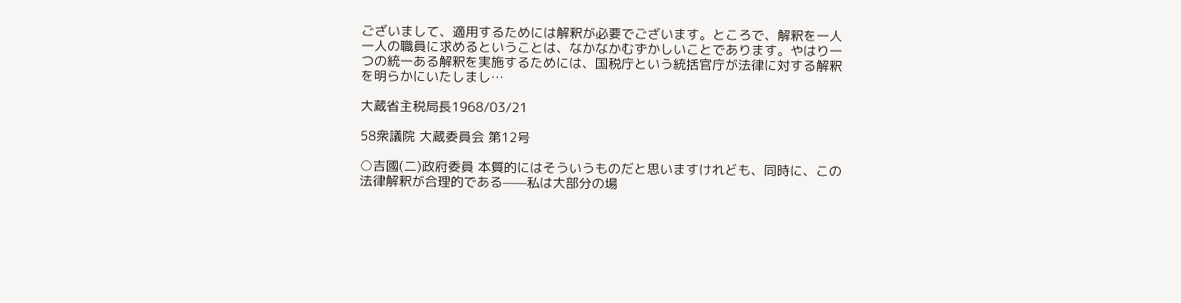ございまして、適用するためには解釈が必要でございます。ところで、解釈を一人一人の職員に求めるということは、なかなかむずかしいことであります。やはり一つの統一ある解釈を実施するためには、国税庁という統括官庁が法律に対する解釈を明らかにいたしまし…

大蔵省主税局長1968/03/21

58衆議院 大蔵委員会 第12号

○吉國(二)政府委員 本質的にはそういうものだと思いますけれども、同時に、この法律解釈が合理的である——私は大部分の場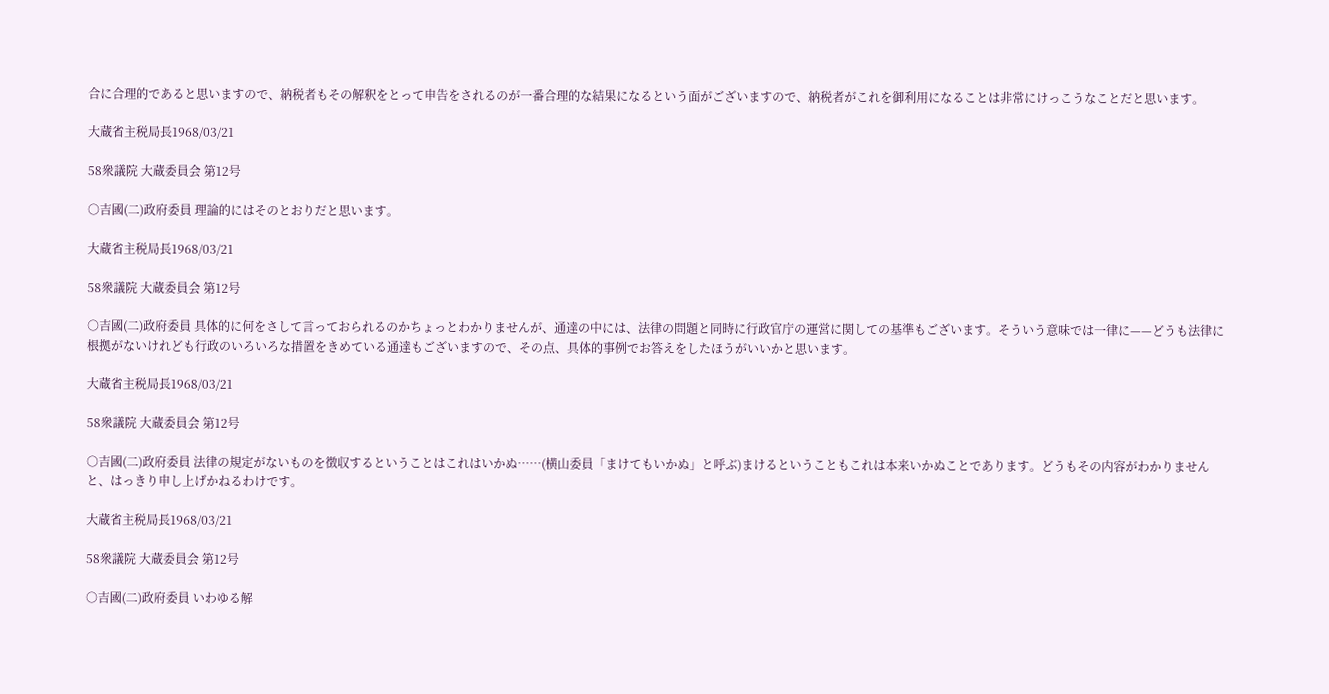合に合理的であると思いますので、納税者もその解釈をとって申告をされるのが一番合理的な結果になるという面がございますので、納税者がこれを御利用になることは非常にけっこうなことだと思います。

大蔵省主税局長1968/03/21

58衆議院 大蔵委員会 第12号

○吉國(二)政府委員 理論的にはそのとおりだと思います。

大蔵省主税局長1968/03/21

58衆議院 大蔵委員会 第12号

○吉國(二)政府委員 具体的に何をさして言っておられるのかちょっとわかりませんが、通達の中には、法律の問題と同時に行政官庁の運営に関しての基準もございます。そういう意味では一律に——どうも法律に根拠がないけれども行政のいろいろな措置をきめている通達もございますので、その点、具体的事例でお答えをしたほうがいいかと思います。

大蔵省主税局長1968/03/21

58衆議院 大蔵委員会 第12号

○吉國(二)政府委員 法律の規定がないものを徴収するということはこれはいかぬ……(横山委員「まけてもいかぬ」と呼ぶ)まけるということもこれは本来いかぬことであります。どうもその内容がわかりませんと、はっきり申し上げかねるわけです。

大蔵省主税局長1968/03/21

58衆議院 大蔵委員会 第12号

○吉國(二)政府委員 いわゆる解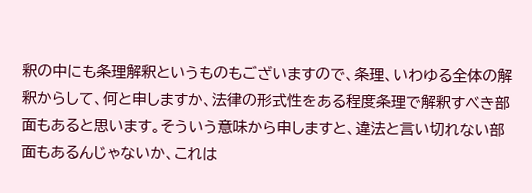釈の中にも条理解釈というものもございますので、条理、いわゆる全体の解釈からして、何と申しますか、法律の形式性をある程度条理で解釈すべき部面もあると思います。そういう意味から申しますと、違法と言い切れない部面もあるんじゃないか、これは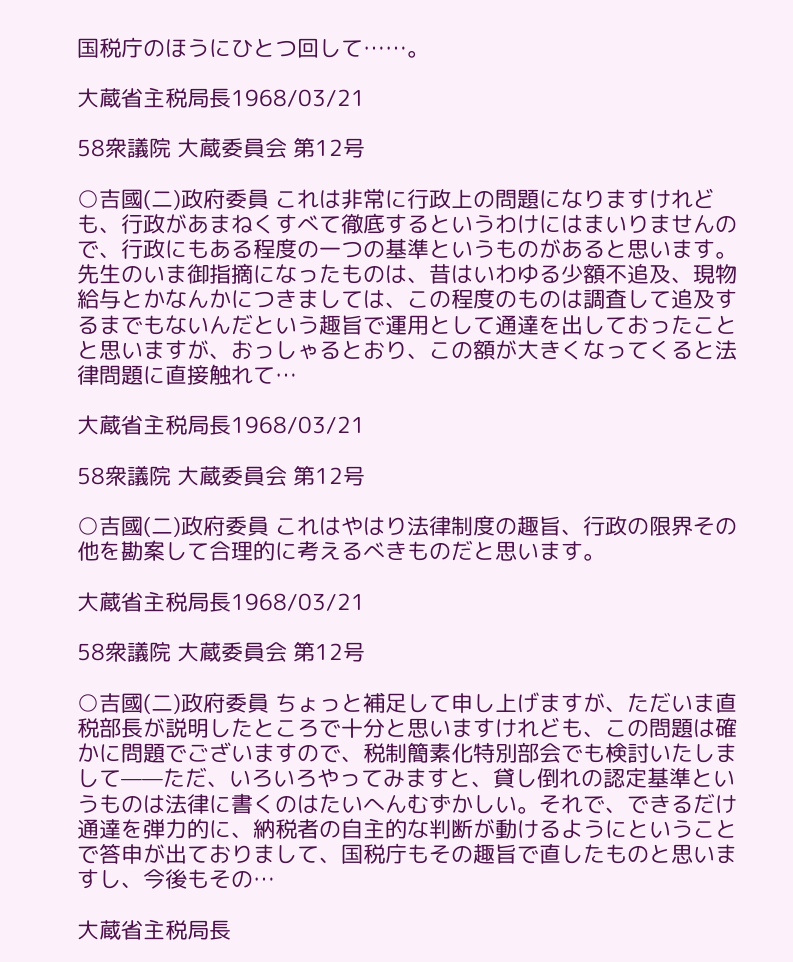国税庁のほうにひとつ回して……。

大蔵省主税局長1968/03/21

58衆議院 大蔵委員会 第12号

○吉國(二)政府委員 これは非常に行政上の問題になりますけれども、行政があまねくすべて徹底するというわけにはまいりませんので、行政にもある程度の一つの基準というものがあると思います。先生のいま御指摘になったものは、昔はいわゆる少額不追及、現物給与とかなんかにつきましては、この程度のものは調査して追及するまでもないんだという趣旨で運用として通達を出しておったことと思いますが、おっしゃるとおり、この額が大きくなってくると法律問題に直接触れて…

大蔵省主税局長1968/03/21

58衆議院 大蔵委員会 第12号

○吉國(二)政府委員 これはやはり法律制度の趣旨、行政の限界その他を勘案して合理的に考えるべきものだと思います。

大蔵省主税局長1968/03/21

58衆議院 大蔵委員会 第12号

○吉國(二)政府委員 ちょっと補足して申し上げますが、ただいま直税部長が説明したところで十分と思いますけれども、この問題は確かに問題でございますので、税制簡素化特別部会でも検討いたしまして——ただ、いろいろやってみますと、貸し倒れの認定基準というものは法律に書くのはたいへんむずかしい。それで、できるだけ通達を弾力的に、納税者の自主的な判断が動けるようにということで答申が出ておりまして、国税庁もその趣旨で直したものと思いますし、今後もその…

大蔵省主税局長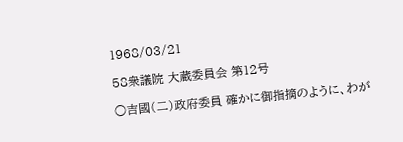1968/03/21

58衆議院 大蔵委員会 第12号

○吉國(二)政府委員 確かに御指摘のように、わが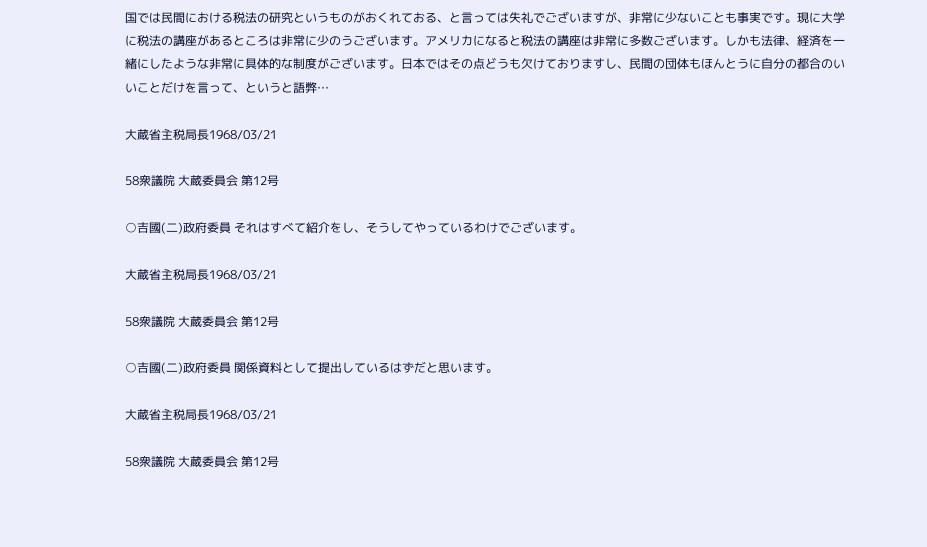国では民間における税法の研究というものがおくれておる、と言っては失礼でございますが、非常に少ないことも事実です。現に大学に税法の講座があるところは非常に少のうございます。アメリカになると税法の講座は非常に多数ございます。しかも法律、経済を一緒にしたような非常に具体的な制度がございます。日本ではその点どうも欠けておりますし、民間の団体もほんとうに自分の都合のいいことだけを言って、というと語弊…

大蔵省主税局長1968/03/21

58衆議院 大蔵委員会 第12号

○吉國(二)政府委員 それはすべて紹介をし、そうしてやっているわけでございます。

大蔵省主税局長1968/03/21

58衆議院 大蔵委員会 第12号

○吉國(二)政府委員 関係資料として提出しているはずだと思います。

大蔵省主税局長1968/03/21

58衆議院 大蔵委員会 第12号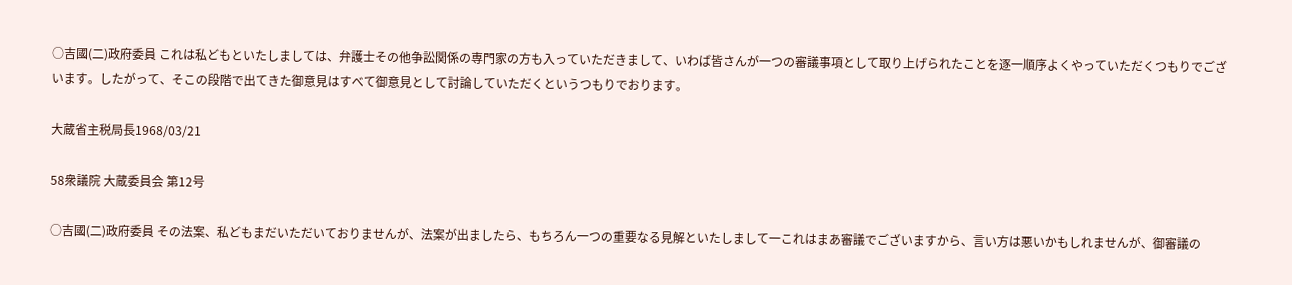○吉國(二)政府委員 これは私どもといたしましては、弁護士その他争訟関係の専門家の方も入っていただきまして、いわば皆さんが一つの審議事項として取り上げられたことを逐一順序よくやっていただくつもりでございます。したがって、そこの段階で出てきた御意見はすべて御意見として討論していただくというつもりでおります。

大蔵省主税局長1968/03/21

58衆議院 大蔵委員会 第12号

○吉國(二)政府委員 その法案、私どもまだいただいておりませんが、法案が出ましたら、もちろん一つの重要なる見解といたしまして一これはまあ審議でございますから、言い方は悪いかもしれませんが、御審議の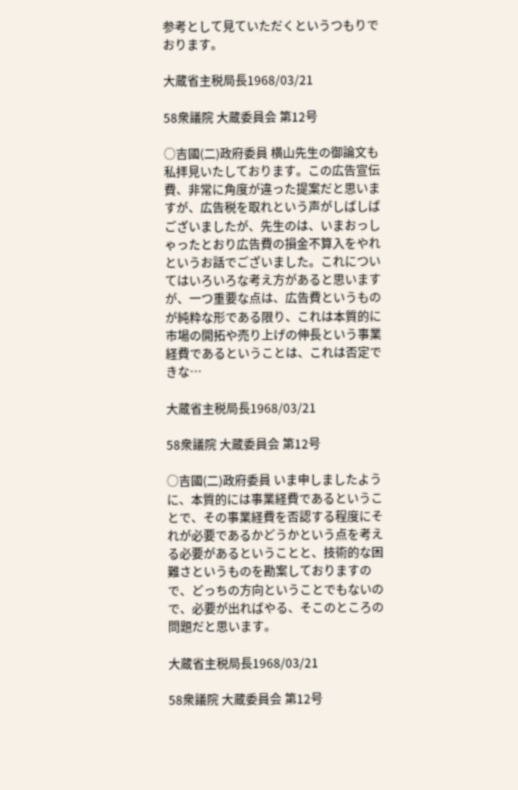参考として見ていただくというつもりでおります。

大蔵省主税局長1968/03/21

58衆議院 大蔵委員会 第12号

○吉國(二)政府委員 横山先生の御論文も私拝見いたしております。この広告宣伝費、非常に角度が違った提案だと思いますが、広告税を取れという声がしばしばございましたが、先生のは、いまおっしゃったとおり広告費の損金不算入をやれというお話でございました。これについてはいろいろな考え方があると思いますが、一つ重要な点は、広告費というものが純粋な形である限り、これは本質的に市場の開拓や売り上げの伸長という事業経費であるということは、これは否定できな…

大蔵省主税局長1968/03/21

58衆議院 大蔵委員会 第12号

○吉國(二)政府委員 いま申しましたように、本質的には事業経費であるということで、その事業経費を否認する程度にそれが必要であるかどうかという点を考える必要があるということと、技術的な困難さというものを勘案しておりますので、どっちの方向ということでもないので、必要が出ればやる、そこのところの問題だと思います。

大蔵省主税局長1968/03/21

58衆議院 大蔵委員会 第12号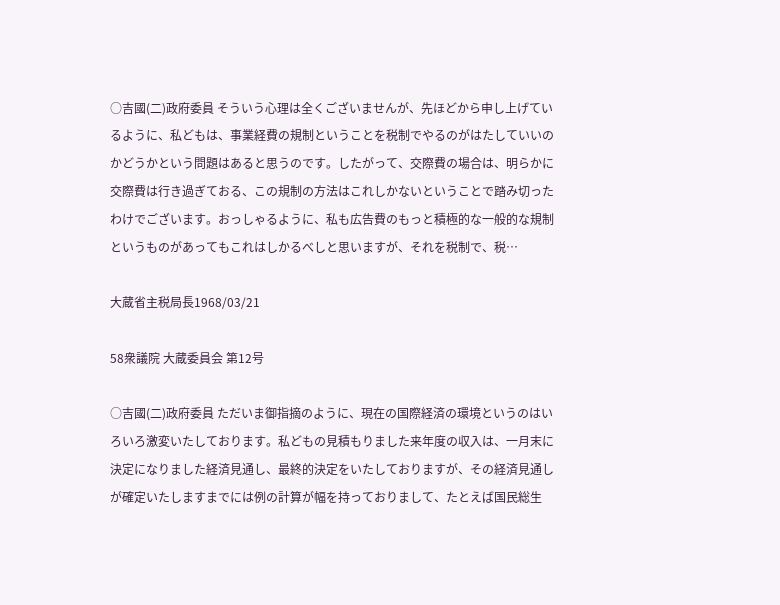○吉國(二)政府委員 そういう心理は全くございませんが、先ほどから申し上げているように、私どもは、事業経費の規制ということを税制でやるのがはたしていいのかどうかという問題はあると思うのです。したがって、交際費の場合は、明らかに交際費は行き過ぎておる、この規制の方法はこれしかないということで踏み切ったわけでございます。おっしゃるように、私も広告費のもっと積極的な一般的な規制というものがあってもこれはしかるべしと思いますが、それを税制で、税…

大蔵省主税局長1968/03/21

58衆議院 大蔵委員会 第12号

○吉國(二)政府委員 ただいま御指摘のように、現在の国際経済の環境というのはいろいろ激変いたしております。私どもの見積もりました来年度の収入は、一月末に決定になりました経済見通し、最終的決定をいたしておりますが、その経済見通しが確定いたしますまでには例の計算が幅を持っておりまして、たとえば国民総生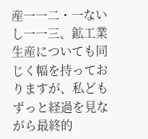産一一二・一ないし一一三、鉱工業生産についても同じく幅を持っておりますが、私どもずっと経過を見ながら最終的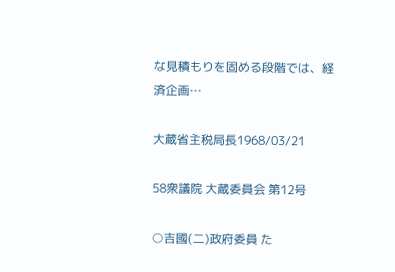な見積もりを固める段階では、経済企画…

大蔵省主税局長1968/03/21

58衆議院 大蔵委員会 第12号

○吉國(二)政府委員 た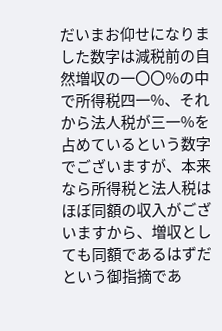だいまお仰せになりました数字は減税前の自然増収の一〇〇%の中で所得税四一%、それから法人税が三一%を占めているという数字でございますが、本来なら所得税と法人税はほぼ同額の収入がございますから、増収としても同額であるはずだという御指摘であ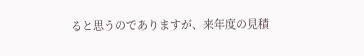ると思うのでありますが、来年度の見積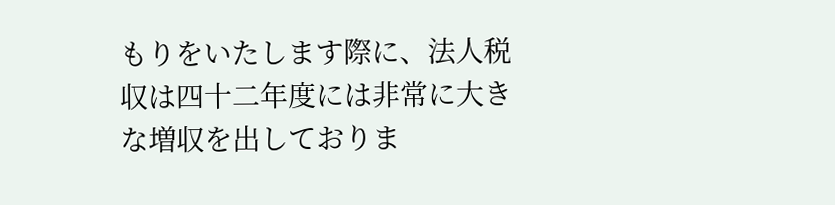もりをいたします際に、法人税収は四十二年度には非常に大きな増収を出しておりま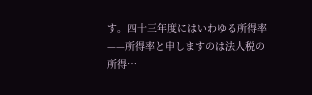す。四十三年度にはいわゆる所得率——所得率と申しますのは法人税の所得…